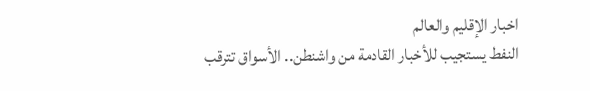اخبار الإقليم والعالم
النفط يستجيب للأخبار القادمة من واشنطن.. الأسواق تترقب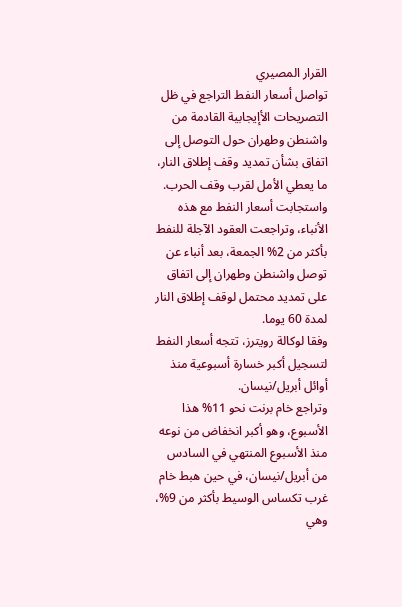القرار المصيري
تواصل أسعار النفط التراجع في ظل التصريحات الأإيجابية القادمة من واشنطن وطهران حول التوصل إلى اتفاق بشأن تمديد وقف إطلاق النار، ما يعطي الأمل لقرب وقف الحرب.
واستجابت أسعار النفط مع هذه الأنباء، وتراجعت العقود الآجلة للنفط بأكثر من 2% الجمعة، بعد أنباء عن توصل واشنطن وطهران إلى اتفاق على تمديد محتمل لوقف إطلاق النار لمدة 60 يوما.
وفقا لوكالة رويترز، تتجه أسعار النفط لتسجيل أكبر خسارة أسبوعية منذ أوائل أبريل/نيسان.
وتراجع خام برنت نحو 11% هذا الأسبوع، وهو أكبر انخفاض من نوعه منذ الأسبوع المنتهي في السادس من أبريل/نيسان، في حين هبط خام غرب تكساس الوسيط بأكثر من 9%، وهي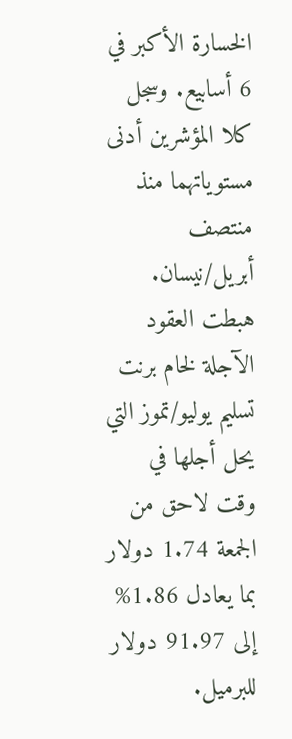الخسارة الأكبر في 6 أسابيع. وسجل كلا المؤشرين أدنى مستوياتهما منذ منتصف أبريل/نيسان.
هبطت العقود الآجلة لخام برنت تسليم يوليو/تموز التي يحل أجلها في وقت لاحق من الجمعة 1.74 دولار بما يعادل 1.86% إلى 91.97 دولار للبرميل.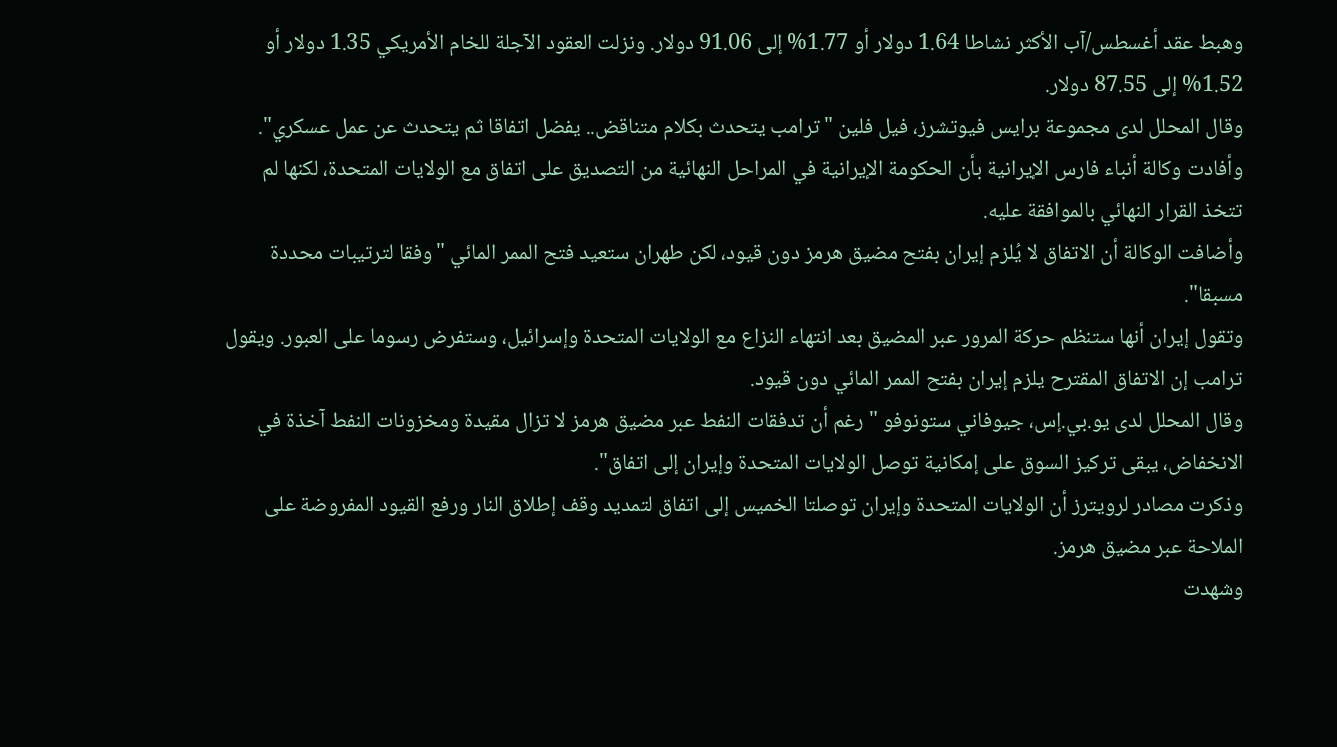وهبط عقد أغسطس/آب الأكثر نشاطا 1.64 دولار أو 1.77% إلى 91.06 دولار. ونزلت العقود الآجلة للخام الأمريكي 1.35 دولار أو 1.52% إلى 87.55 دولار.
وقال المحلل لدى مجموعة برايس فيوتشرز، فيل فلين "ترامب يتحدث بكلام متناقض.. يفضل اتفاقا ثم يتحدث عن عمل عسكري".
وأفادت وكالة أنباء فارس الإيرانية بأن الحكومة الإيرانية في المراحل النهائية من التصديق على اتفاق مع الولايات المتحدة، لكنها لم تتخذ القرار النهائي بالموافقة عليه.
وأضافت الوكالة أن الاتفاق لا يُلزم إيران بفتح مضيق هرمز دون قيود، لكن طهران ستعيد فتح الممر المائي "وفقا لترتيبات محددة مسبقا".
وتقول إيران أنها ستنظم حركة المرور عبر المضيق بعد انتهاء النزاع مع الولايات المتحدة وإسرائيل، وستفرض رسوما على العبور. ويقول ترامب إن الاتفاق المقترح يلزم إيران بفتح الممر المائي دون قيود.
وقال المحلل لدى يو.بي.إس، جيوفاني ستونوفو "رغم أن تدفقات النفط عبر مضيق هرمز لا تزال مقيدة ومخزونات النفط آخذة في الانخفاض، يبقى تركيز السوق على إمكانية توصل الولايات المتحدة وإيران إلى اتفاق".
وذكرت مصادر لرويترز أن الولايات المتحدة وإيران توصلتا الخميس إلى اتفاق لتمديد وقف إطلاق النار ورفع القيود المفروضة على الملاحة عبر مضيق هرمز.
وشهدت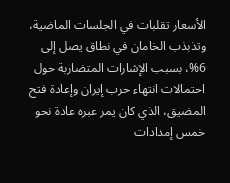الأسعار تقلبات في الجلسات الماضية، وتذبذب الخامان في نطاق يصل إلى 6%، بسبب الإشارات المتضاربة حول احتمالات انتهاء حرب إيران وإعادة فتح المضيق، الذي كان يمر عبره عادة نحو خمس إمدادات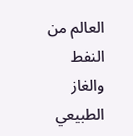العالم من النفط والغاز الطبيعي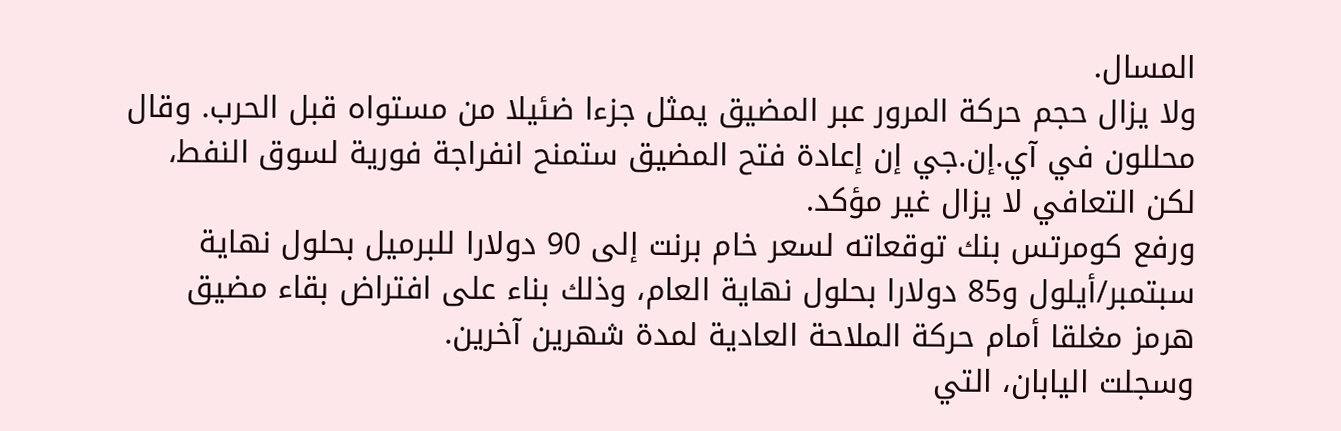المسال.
ولا يزال حجم حركة المرور عبر المضيق يمثل جزءا ضئيلا من مستواه قبل الحرب. وقال محللون في آي.إن.جي إن إعادة فتح المضيق ستمنح انفراجة فورية لسوق النفط، لكن التعافي لا يزال غير مؤكد.
ورفع كومرتس بنك توقعاته لسعر خام برنت إلى 90 دولارا للبرميل بحلول نهاية سبتمبر/أيلول و85 دولارا بحلول نهاية العام، وذلك بناء على افتراض بقاء مضيق هرمز مغلقا أمام حركة الملاحة العادية لمدة شهرين آخرين.
وسجلت اليابان، التي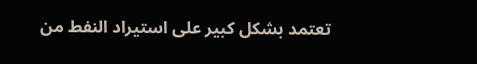تعتمد بشكل كبير على استيراد النفط من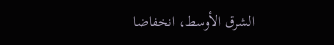الشرق الأوسط، انخفاضا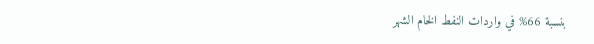بنسبة 66% في واردات النفط الخام الشهر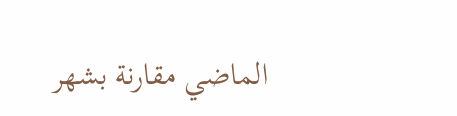الماضي مقارنة بشهر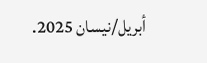أبريل/نيسان 2025.